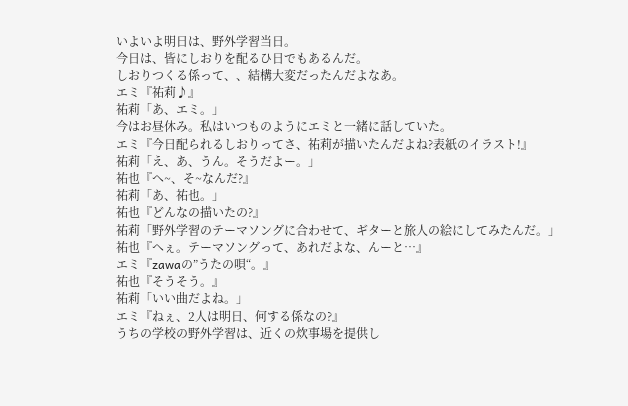いよいよ明日は、野外学習当日。
今日は、皆にしおりを配るひ日でもあるんだ。
しおりつくる係って、、結構大変だったんだよなあ。
エミ『祐莉♪』
祐莉「あ、エミ。」
今はお昼休み。私はいつものようにエミと一緒に話していた。
エミ『今日配られるしおりってさ、祐莉が描いたんだよね?表紙のイラスト!』
祐莉「え、あ、うん。そうだよー。」
祐也『へ~、そ~なんだ?』
祐莉「あ、祐也。」
祐也『どんなの描いたの?』
祐莉「野外学習のテーマソングに合わせて、ギターと旅人の絵にしてみたんだ。」
祐也『へぇ。テーマソングって、あれだよな、んーと…』
エミ『zawaの”うたの唄“。』
祐也『そうそう。』
祐莉「いい曲だよね。」
エミ『ねぇ、2人は明日、何する係なの?』
うちの学校の野外学習は、近くの炊事場を提供し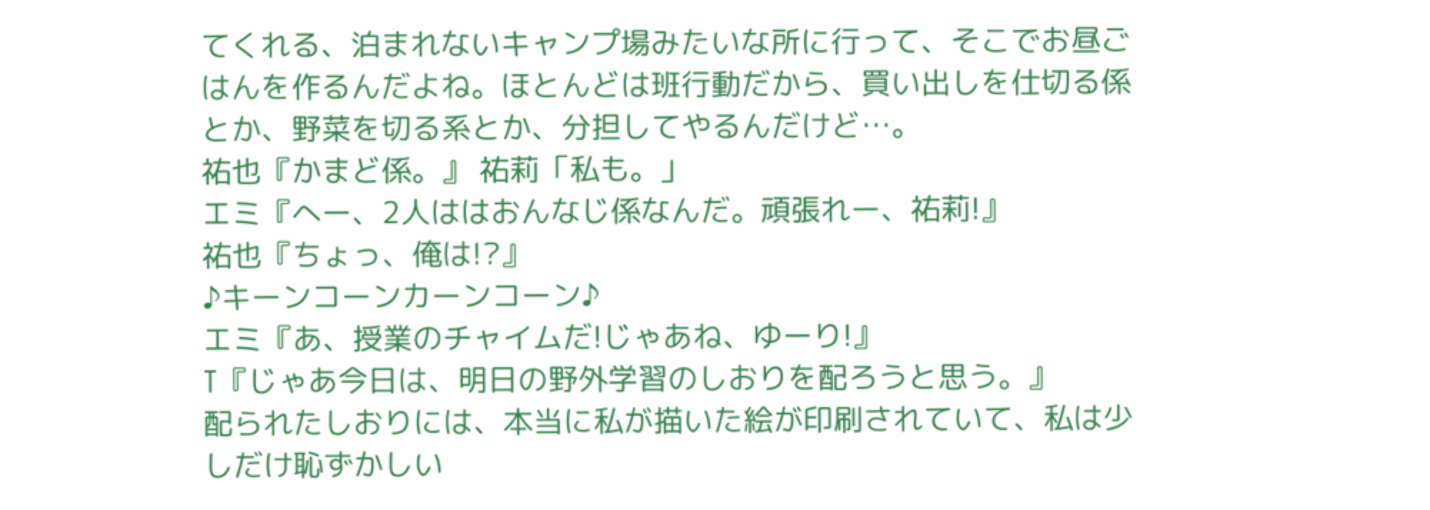てくれる、泊まれないキャンプ場みたいな所に行って、そこでお昼ごはんを作るんだよね。ほとんどは班行動だから、買い出しを仕切る係とか、野菜を切る系とか、分担してやるんだけど…。
祐也『かまど係。』 祐莉「私も。」
エミ『へー、2人ははおんなじ係なんだ。頑張れー、祐莉!』
祐也『ちょっ、俺は!?』
♪キーンコーンカーンコーン♪
エミ『あ、授業のチャイムだ!じゃあね、ゆーり!』
T『じゃあ今日は、明日の野外学習のしおりを配ろうと思う。』
配られたしおりには、本当に私が描いた絵が印刷されていて、私は少しだけ恥ずかしい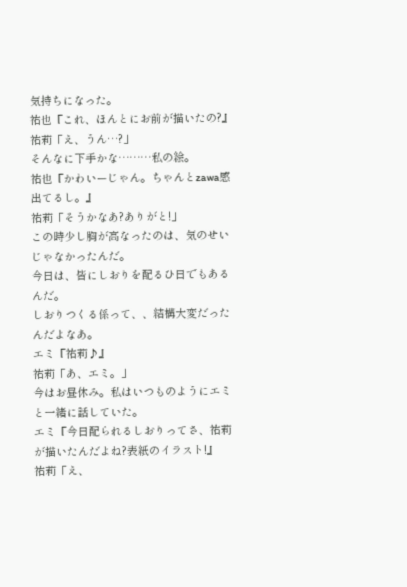気持ちになった。
祐也『これ、ほんとにお前が描いたの?』
祐莉「え、うん…?」
そんなに下手かな………私の絵。
祐也『かわいーじゃん。ちゃんとzawa感出てるし。』
祐莉「そうかなあ?ありがと!」
この時少し胸が高なったのは、気のせいじゃなかったんだ。
今日は、皆にしおりを配るひ日でもあるんだ。
しおりつくる係って、、結構大変だったんだよなあ。
エミ『祐莉♪』
祐莉「あ、エミ。」
今はお昼休み。私はいつものようにエミと一緒に話していた。
エミ『今日配られるしおりってさ、祐莉が描いたんだよね?表紙のイラスト!』
祐莉「え、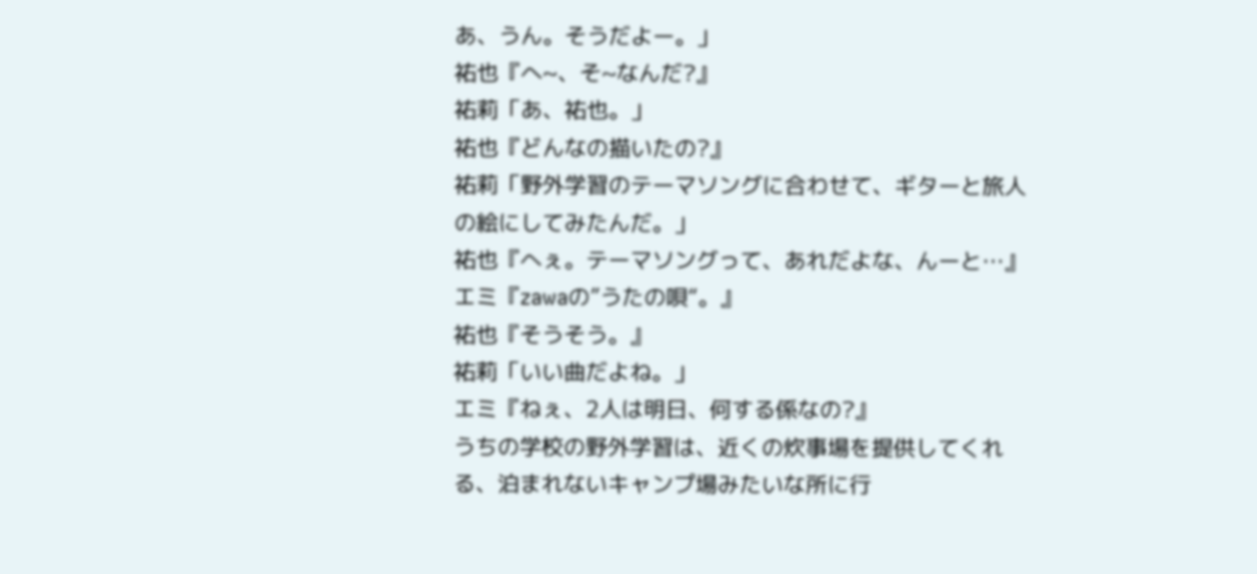あ、うん。そうだよー。」
祐也『へ~、そ~なんだ?』
祐莉「あ、祐也。」
祐也『どんなの描いたの?』
祐莉「野外学習のテーマソングに合わせて、ギターと旅人の絵にしてみたんだ。」
祐也『へぇ。テーマソングって、あれだよな、んーと…』
エミ『zawaの”うたの唄“。』
祐也『そうそう。』
祐莉「いい曲だよね。」
エミ『ねぇ、2人は明日、何する係なの?』
うちの学校の野外学習は、近くの炊事場を提供してくれる、泊まれないキャンプ場みたいな所に行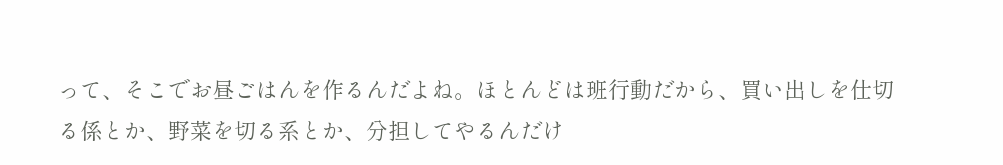って、そこでお昼ごはんを作るんだよね。ほとんどは班行動だから、買い出しを仕切る係とか、野菜を切る系とか、分担してやるんだけ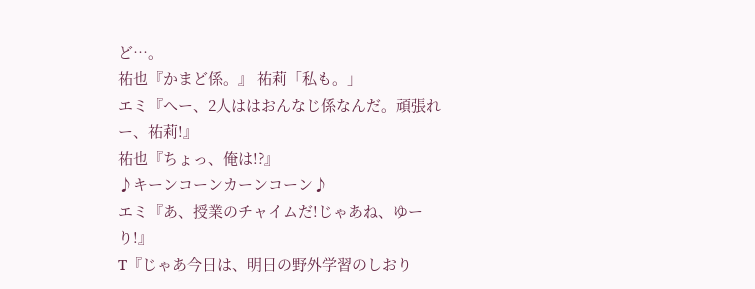ど…。
祐也『かまど係。』 祐莉「私も。」
エミ『へー、2人ははおんなじ係なんだ。頑張れー、祐莉!』
祐也『ちょっ、俺は!?』
♪キーンコーンカーンコーン♪
エミ『あ、授業のチャイムだ!じゃあね、ゆーり!』
T『じゃあ今日は、明日の野外学習のしおり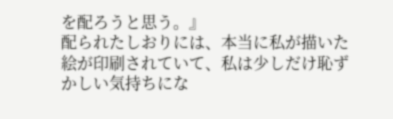を配ろうと思う。』
配られたしおりには、本当に私が描いた絵が印刷されていて、私は少しだけ恥ずかしい気持ちにな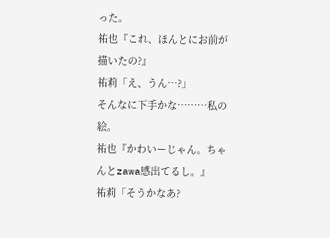った。
祐也『これ、ほんとにお前が描いたの?』
祐莉「え、うん…?」
そんなに下手かな………私の絵。
祐也『かわいーじゃん。ちゃんとzawa感出てるし。』
祐莉「そうかなあ?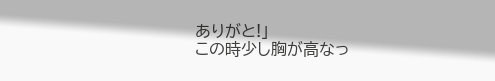ありがと!」
この時少し胸が高なっ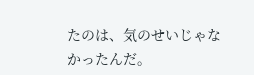たのは、気のせいじゃなかったんだ。